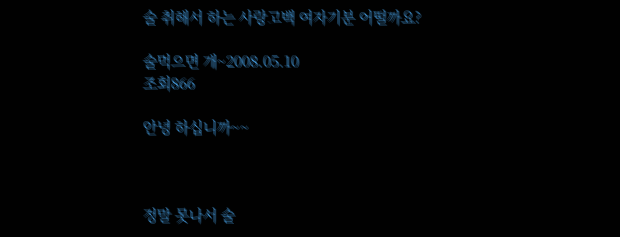술 취해서 하는 사랑고백 여자기분 어떨까요?

술먹으면 개~2008.05.10
조회866

안녕 하십니까~~



정말 못나서 술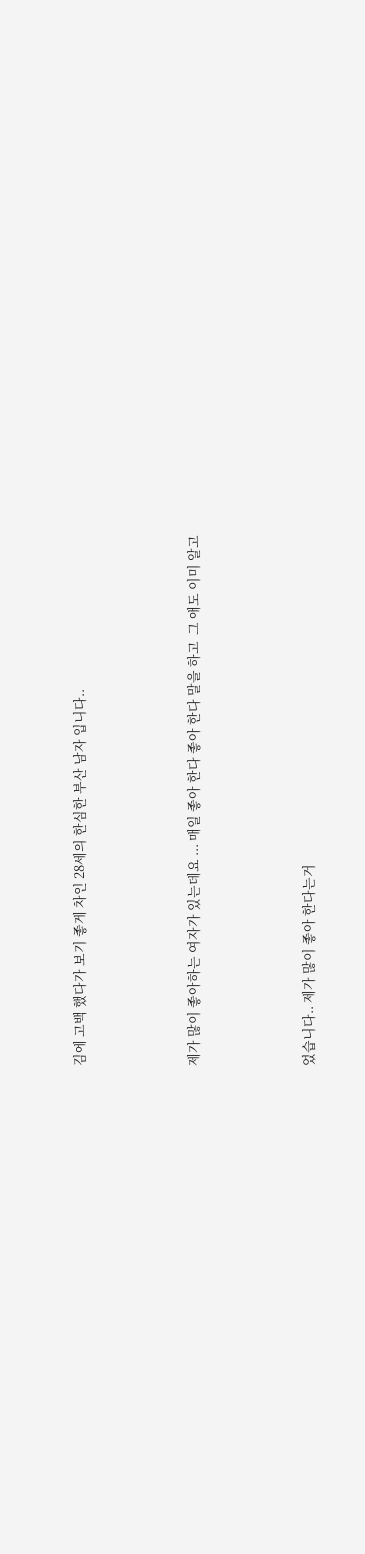김에 고백 했다가 보기 좋게 차인 28세의 한심한 부산 남자 입니다..



제가 많이 좋아하는 여자가 있는데요 ... 매일 좋아 한다 좋아 한다 말을 하고  그 애도 이미 알고



었습니다.. 제가 많이 좋아 한다는거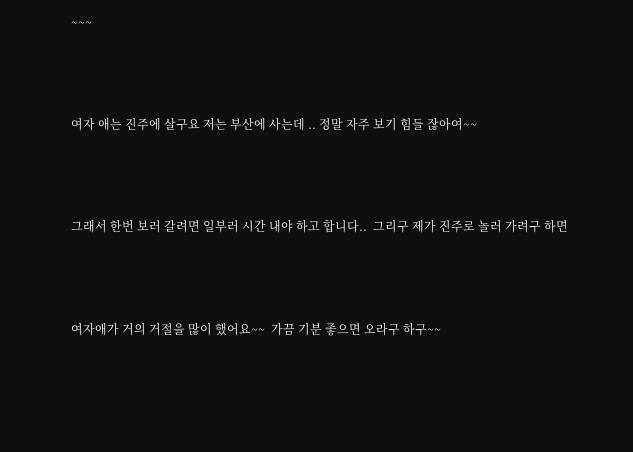~~~



여자 애는 진주에 살구요 저는 부산에 사는데 .. 정말 자주 보기 힘들 잖아여~~



그래서 한번 보러 갈려면 일부러 시간 내야 하고 합니다..  그리구 제가 진주로 놀러 가려구 하면



여자애가 거의 거절을 많이 했어요~~  가끔 기분 좋으면 오라구 하구~~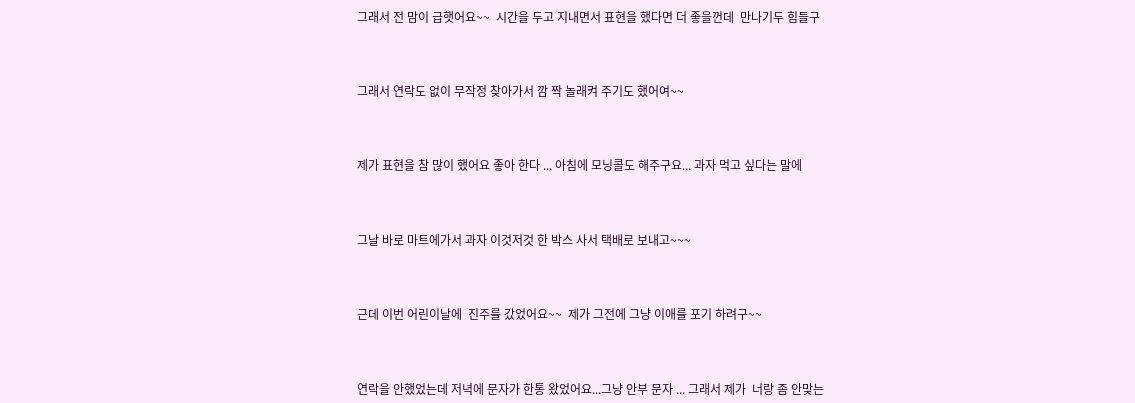그래서 전 맘이 급햇어요~~  시간을 두고 지내면서 표현을 했다면 더 좋을껀데  만나기두 힘들구



그래서 연락도 없이 무작정 찾아가서 깜 짝 놀래켜 주기도 했어여~~



제가 표현을 참 많이 했어요 좋아 한다 ... 아침에 모닝콜도 해주구요... 과자 먹고 싶다는 말에



그날 바로 마트에가서 과자 이것저것 한 박스 사서 택배로 보내고~~~



근데 이번 어린이날에  진주를 갔었어요~~  제가 그전에 그냥 이애를 포기 하려구~~



연락을 안했었는데 저녁에 문자가 한통 왔었어요...그냥 안부 문자 ... 그래서 제가  너랑 좀 안맞는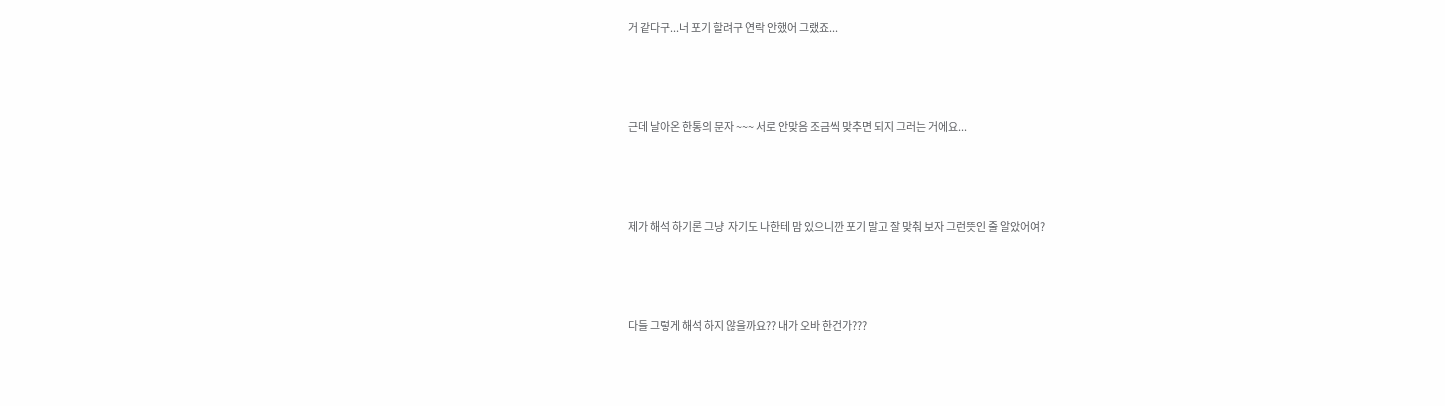거 같다구...너 포기 할려구 연락 안했어 그랬죠...



근데 날아온 한통의 문자 ~~~ 서로 안맞음 조금씩 맞추면 되지 그러는 거에요...



제가 해석 하기론 그냥  자기도 나한테 맘 있으니깐 포기 말고 잘 맞춰 보자 그런뜻인 줄 알았어여?



다들 그렇게 해석 하지 않을까요?? 내가 오바 한건가???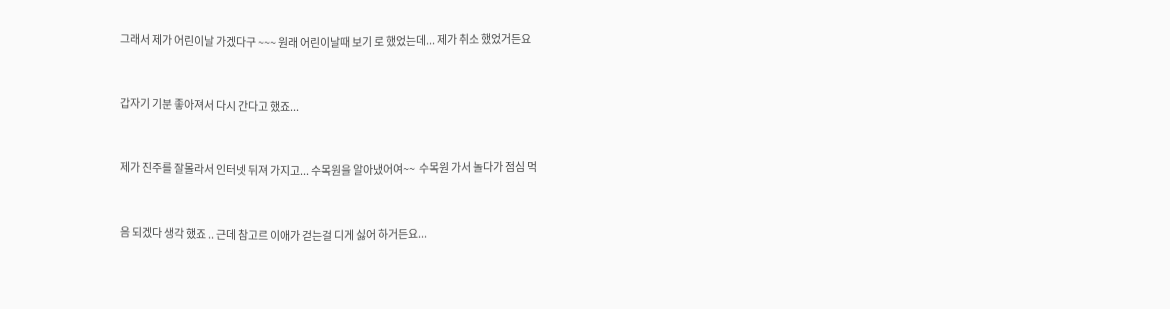그래서 제가 어린이날 가겠다구 ~~~ 원래 어린이날때 보기 로 했었는데... 제가 취소 했었거든요



갑자기 기분 좋아져서 다시 간다고 했죠...



제가 진주를 잘몰라서 인터넷 뒤져 가지고... 수목원을 알아냈어여~~  수목원 가서 놀다가 점심 먹



음 되겠다 생각 했죠 .. 근데 참고르 이애가 걷는걸 디게 싫어 하거든요...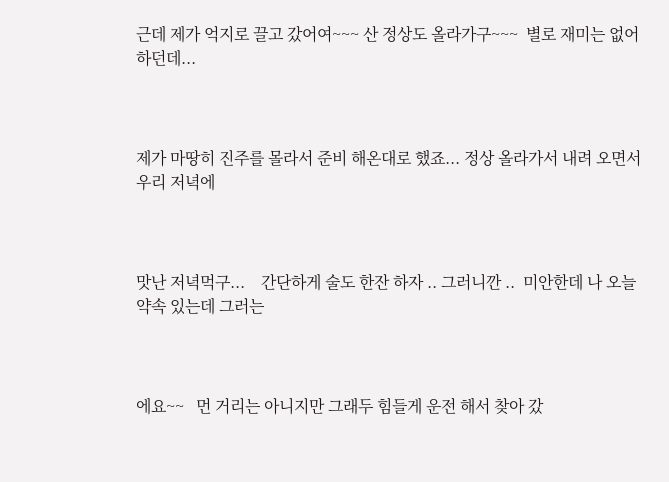근데 제가 억지로 끌고 갔어여~~~ 산 정상도 올라가구~~~  별로 재미는 없어 하던데...



제가 마땅히 진주를 몰라서 준비 해온대로 했죠... 정상 올라가서 내려 오면서   우리 저녁에



맛난 저녁먹구...    간단하게 술도 한잔 하자 .. 그러니깐 ..  미안한데 나 오늘 약속 있는데 그러는



에요~~   먼 거리는 아니지만 그래두 힘들게 운전 해서 찾아 갔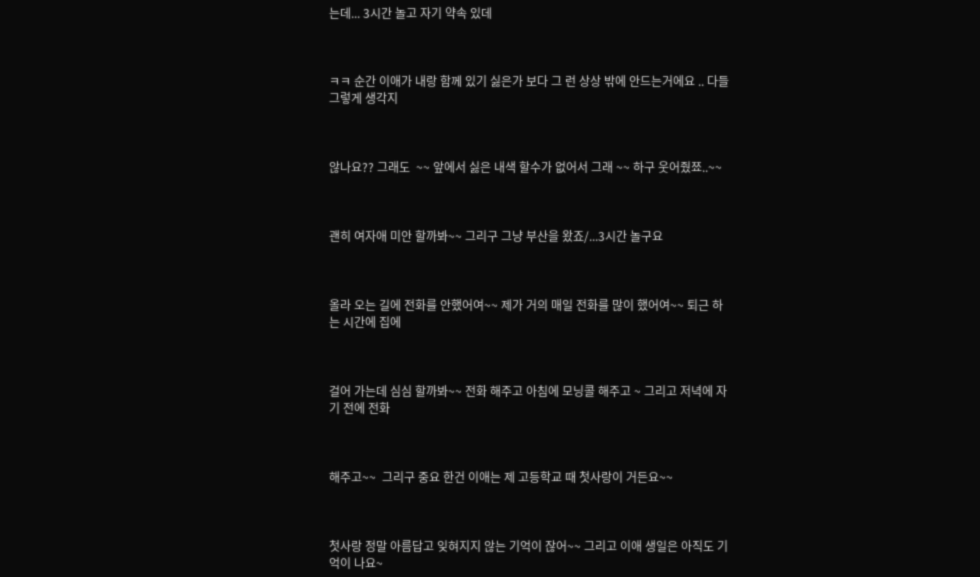는데... 3시간 놀고 자기 약속 있데



ㅋㅋ 순간 이애가 내랑 함께 있기 싫은가 보다 그 런 상상 밖에 안드는거에요 .. 다들 그렇게 생각지



않나요?? 그래도  ~~ 앞에서 싫은 내색 할수가 없어서 그래 ~~ 하구 웃어줬쬬..~~



괜히 여자애 미안 할까봐~~ 그리구 그냥 부산을 왔죠/...3시간 놀구요



올라 오는 길에 전화를 안했어여~~ 제가 거의 매일 전화를 많이 했어여~~ 퇴근 하는 시간에 집에



걸어 가는데 심심 할까봐~~ 전화 해주고 아침에 모닝콜 해주고 ~ 그리고 저녁에 자기 전에 전화



해주고~~  그리구 중요 한건 이애는 제 고등학교 때 첫사랑이 거든요~~



첫사랑 정말 아름답고 잊혀지지 않는 기억이 잖어~~ 그리고 이애 생일은 아직도 기억이 나요~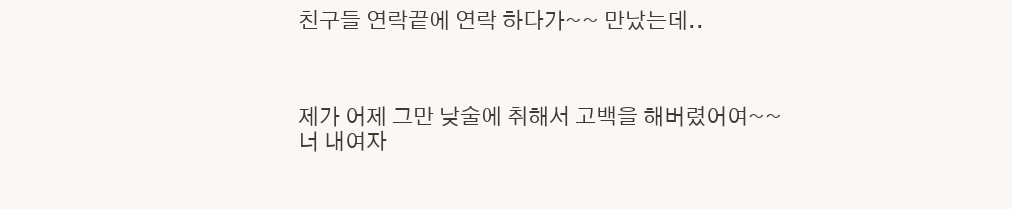친구들 연락끝에 연락 하다가~~ 만났는데..



제가 어제 그만 낮술에 취해서 고백을 해버렸어여~~  너 내여자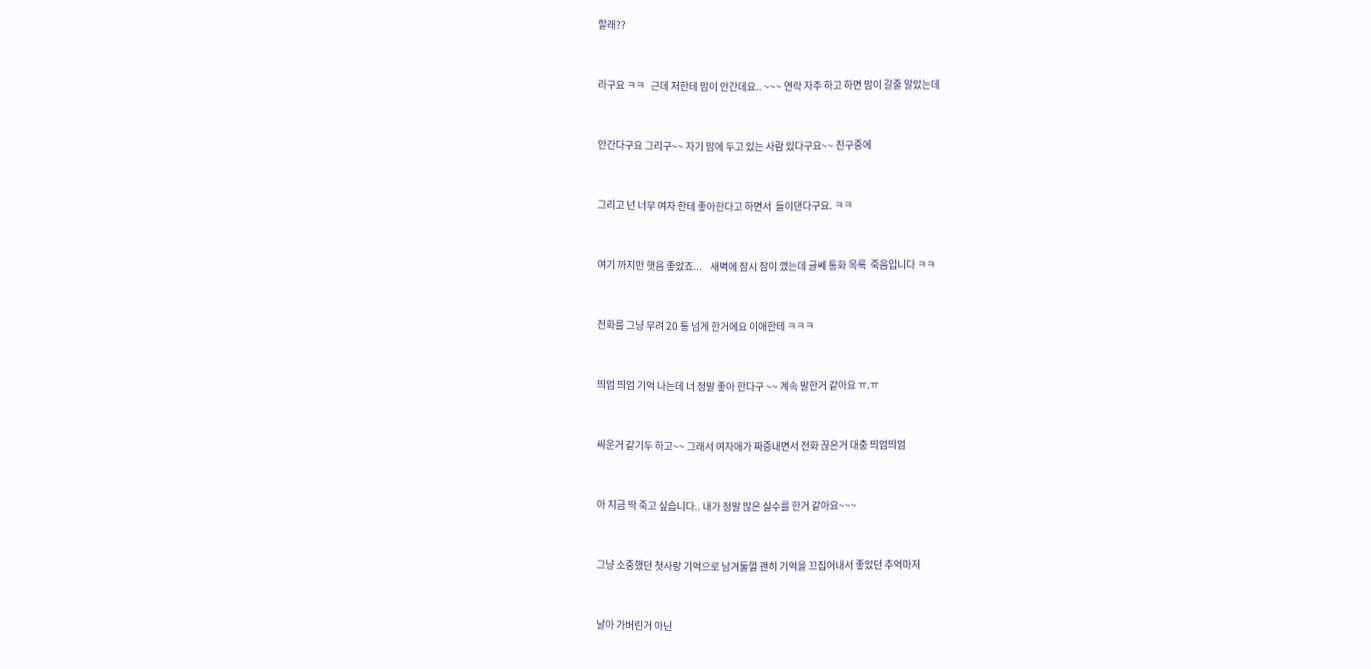할래??



라구요 ㅋㅋ   근데 저한테 맘이 안간데요.. ~~~ 연락 자주 하고 하면 맘이 갈줄 알았는데



안간다구요 그리구~~ 자기 맘에 두고 있는 사람 있다구요~~ 친구중에



그리고 넌 너무 여자 한테 좋아한다고 하면서  들이댄다구요. ㅋㅋ



여기 까지만 햇음 좋았죠...    새벽에 잠시 잠이 깼는데 글쎄 통화 목록  죽음입니다 ㅋㅋ



전화를 그냥 무려 20 통 넘게 한거에요 이애한테 ㅋㅋㅋ



띄엄 띄엄 기억 나는데 너 정말 좋아 한다구 ~~ 계속 말한거 같아요 ㅠ.ㅠ



싸운거 같기두 하고~~ 그래서 여자애가 짜증내면서 전화 끊은거 대충 띄엄띄엄



아 지금 딱 죽고 싶습니다.. 내가 정말 많은 실수를 한거 같아요~~~



그냥 소중했던 첫사랑 기억으로 남겨둘껄 괜히 기억을 끄집어내서 좋았던 추억마저



날아 가버린거 아닌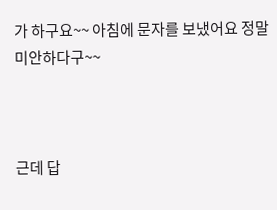가 하구요~~ 아침에 문자를 보냈어요 정말 미안하다구~~



근데 답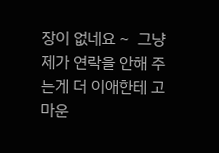장이 없네요 ~  그냥 제가 연락을 안해 주는게 더 이애한테 고마운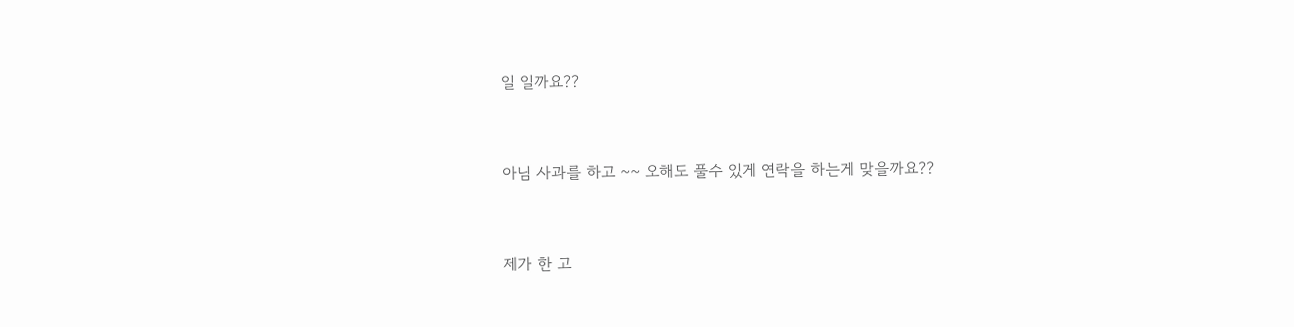일 일까요??



아님 사과를 하고 ~~ 오해도 풀수 있게 연락을 하는게 맞을까요??



제가 한 고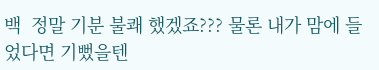백  정말 기분 불쾌 했겠죠??? 물론 내가 맘에 들었다면 기뻤을텐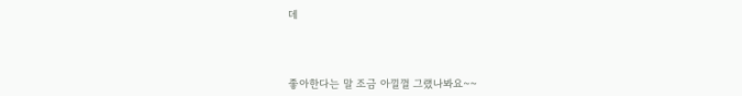데



좋아한다는 말 조금 아낄껄 그랬나봐요~~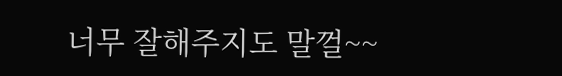너무 잘해주지도 말껄~~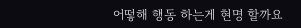어떻해 행동 하는게 현명 할까요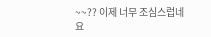~~?? 이제 너무 조심스럽네요